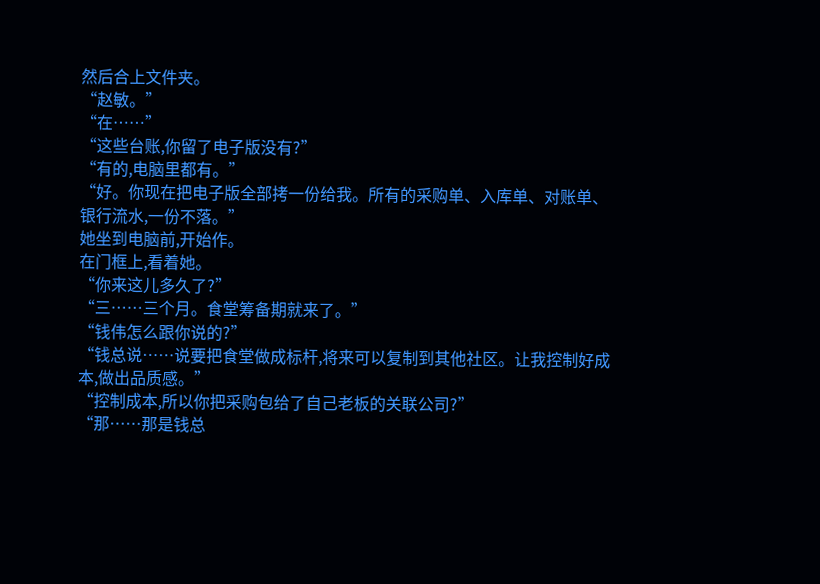然后合上文件夹。
“赵敏。”
“在……”
“这些台账,你留了电子版没有?”
“有的,电脑里都有。”
“好。你现在把电子版全部拷一份给我。所有的采购单、入库单、对账单、银行流水,一份不落。”
她坐到电脑前,开始作。
在门框上,看着她。
“你来这儿多久了?”
“三……三个月。食堂筹备期就来了。”
“钱伟怎么跟你说的?”
“钱总说……说要把食堂做成标杆,将来可以复制到其他社区。让我控制好成本,做出品质感。”
“控制成本,所以你把采购包给了自己老板的关联公司?”
“那……那是钱总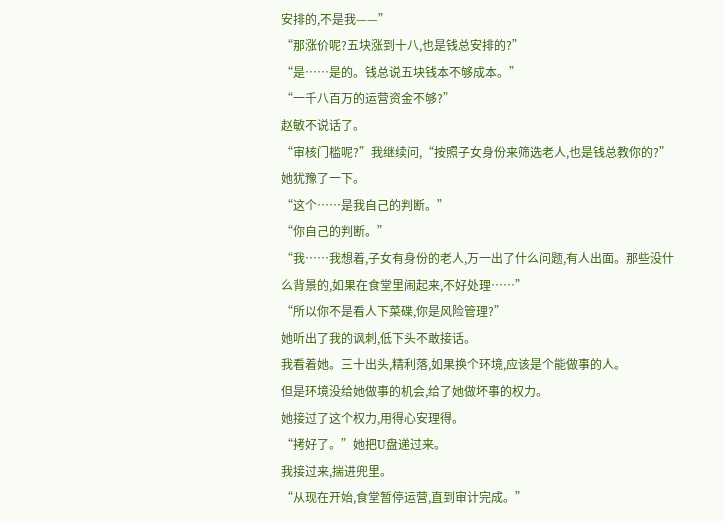安排的,不是我——”
“那涨价呢?五块涨到十八,也是钱总安排的?”
“是……是的。钱总说五块钱本不够成本。”
“一千八百万的运营资金不够?”
赵敏不说话了。
“审核门槛呢?”我继续问,“按照子女身份来筛选老人,也是钱总教你的?”
她犹豫了一下。
“这个……是我自己的判断。”
“你自己的判断。”
“我……我想着,子女有身份的老人,万一出了什么问题,有人出面。那些没什么背景的,如果在食堂里闹起来,不好处理……”
“所以你不是看人下菜碟,你是风险管理?”
她听出了我的讽刺,低下头不敢接话。
我看着她。三十出头,精利落,如果换个环境,应该是个能做事的人。
但是环境没给她做事的机会,给了她做坏事的权力。
她接过了这个权力,用得心安理得。
“拷好了。”她把U盘递过来。
我接过来,揣进兜里。
“从现在开始,食堂暂停运营,直到审计完成。”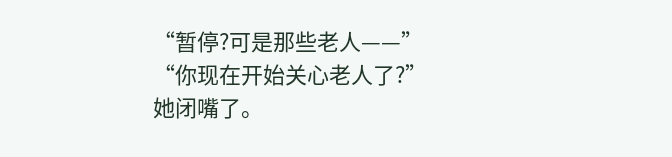“暂停?可是那些老人——”
“你现在开始关心老人了?”
她闭嘴了。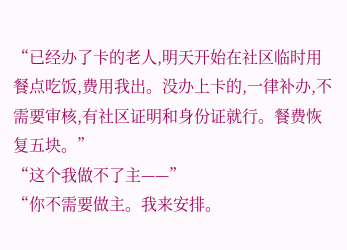“已经办了卡的老人,明天开始在社区临时用餐点吃饭,费用我出。没办上卡的,一律补办,不需要审核,有社区证明和身份证就行。餐费恢复五块。”
“这个我做不了主——”
“你不需要做主。我来安排。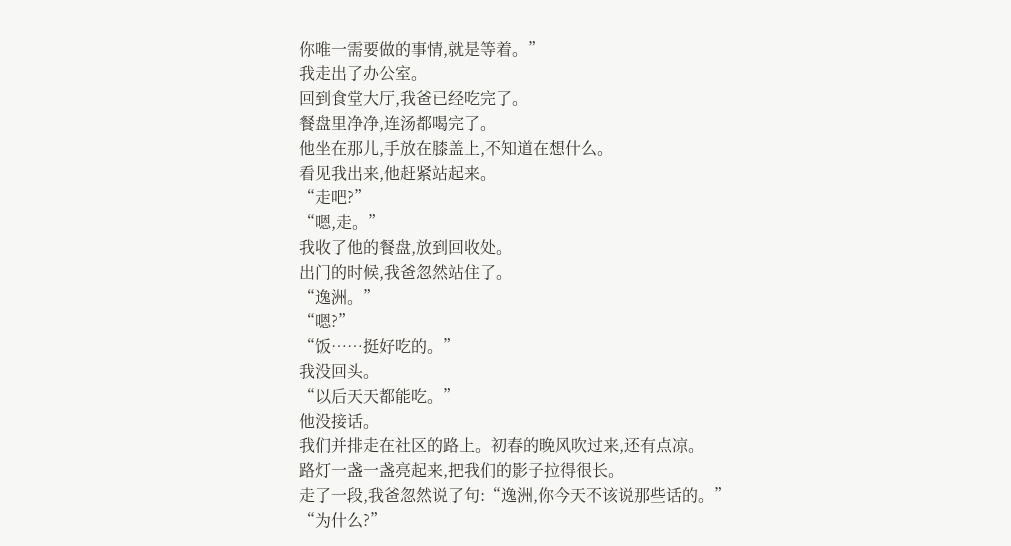你唯一需要做的事情,就是等着。”
我走出了办公室。
回到食堂大厅,我爸已经吃完了。
餐盘里净净,连汤都喝完了。
他坐在那儿,手放在膝盖上,不知道在想什么。
看见我出来,他赶紧站起来。
“走吧?”
“嗯,走。”
我收了他的餐盘,放到回收处。
出门的时候,我爸忽然站住了。
“逸洲。”
“嗯?”
“饭……挺好吃的。”
我没回头。
“以后天天都能吃。”
他没接话。
我们并排走在社区的路上。初春的晚风吹过来,还有点凉。
路灯一盏一盏亮起来,把我们的影子拉得很长。
走了一段,我爸忽然说了句:“逸洲,你今天不该说那些话的。”
“为什么?”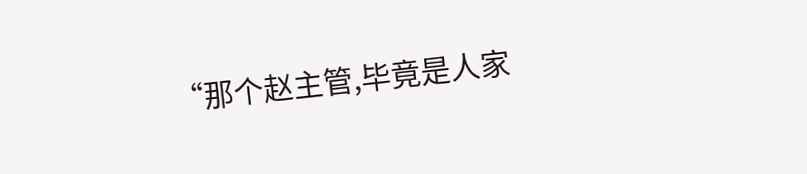“那个赵主管,毕竟是人家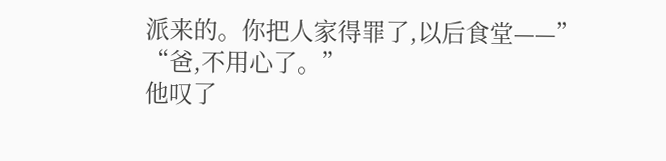派来的。你把人家得罪了,以后食堂——”
“爸,不用心了。”
他叹了